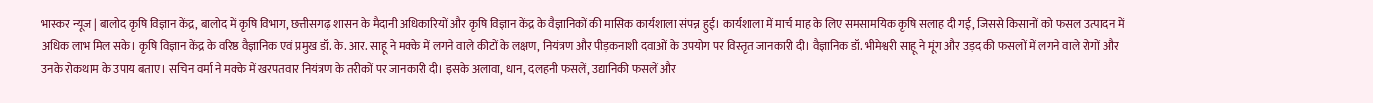भास्कर न्यूज | बालोद कृषि विज्ञान केंद्र, बालोद में कृषि विभाग, छत्तीसगढ़ शासन के मैदानी अधिकारियों और कृषि विज्ञान केंद्र के वैज्ञानिकों की मासिक कार्यशाला संपन्न हुई। कार्यशाला में मार्च माह के लिए समसामयिक कृषि सलाह दी गई, जिससे किसानों को फसल उत्पादन में अधिक लाभ मिल सके। कृषि विज्ञान केंद्र के वरिष्ठ वैज्ञानिक एवं प्रमुख डॉ. के. आर. साहू ने मक्के में लगने वाले कीटों के लक्षण, नियंत्रण और पीड़कनाशी दवाओं के उपयोग पर विस्तृत जानकारी दी। वैज्ञानिक डॉ. भीमेश्वरी साहू ने मूंग और उड़द की फसलों में लगने वाले रोगों और उनके रोकथाम के उपाय बताए। सचिन वर्मा ने मक्के में खरपतवार नियंत्रण के तरीकों पर जानकारी दी। इसके अलावा, धान, दलहनी फसलें, उद्यानिकी फसलें और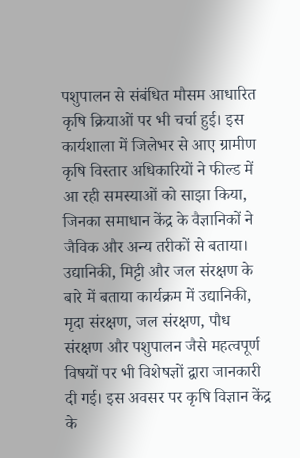पशुपालन से संबंधित मौसम आधारित कृषि क्रियाओं पर भी चर्चा हुई। इस कार्यशाला में जिलेभर से आए ग्रामीण कृषि विस्तार अधिकारियों ने फील्ड में आ रही समस्याओं को साझा किया, जिनका समाधान केंद्र के वैज्ञानिकों ने जैविक और अन्य तरीकों से बताया। उद्यानिकी, मिट्टी और जल संरक्षण के बारे में बताया कार्यक्रम में उद्यानिकी, मृदा संरक्षण, जल संरक्षण, पौध संरक्षण और पशुपालन जैसे महत्वपूर्ण विषयों पर भी विशेषज्ञों द्वारा जानकारी दी गई। इस अवसर पर कृषि विज्ञान केंद्र के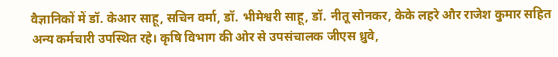वैज्ञानिकों में डॉ. केआर साहू, सचिन वर्मा, डॉ. भीमेश्वरी साहू, डॉ. नीतू सोनकर, केके लहरे और राजेश कुमार सहित अन्य कर्मचारी उपस्थित रहे। कृषि विभाग की ओर से उपसंचालक जीएस ध्रुवे,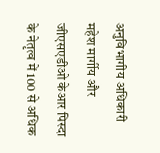अनुविभागीय अधिकारी महेश मार्गीय और जीएसएडीओ केआर पिस्दा के नेतृत्व में 100 से अधिक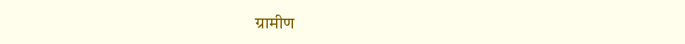ग्रामीण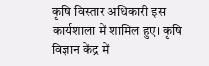कृषि विस्तार अधिकारी इस कार्यशाला में शामिल हुए। कृषि विज्ञान केंद्र में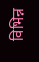विभिन्न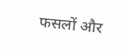फसलों और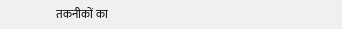तकनीकों का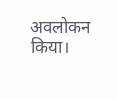अवलोकन किया।